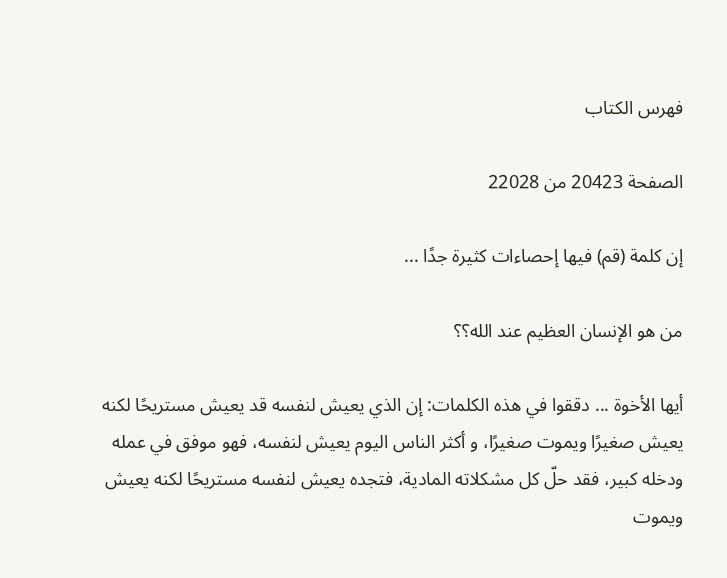فهرس الكتاب

الصفحة 20423 من 22028

إن كلمة (قم) فيها إحصاءات كثيرة جدًا ...

من هو الإنسان العظيم عند الله؟؟

أيها الأخوة ... دققوا في هذه الكلمات: إن الذي يعيش لنفسه قد يعيش مستريحًا لكنه يعيش صغيرًا ويموت صغيرًا، و أكثر الناس اليوم يعيش لنفسه، فهو موفق في عمله ودخله كبير، فقد حلّ كل مشكلاته المادية، فتجده يعيش لنفسه مستريحًا لكنه يعيش ويموت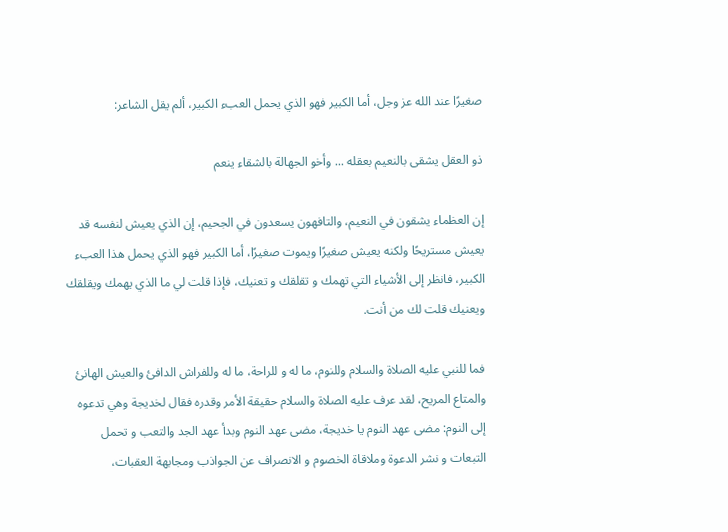صغيرًا عند الله عز وجل، أما الكبير فهو الذي يحمل العبء الكبير، ألم يقل الشاعر:

ذو العقل يشقى بالنعيم بعقله ... وأخو الجهالة بالشقاء ينعم

إن العظماء يشقون في النعيم، والتافهون يسعدون في الجحيم، إن الذي يعيش لنفسه قد يعيش مستريحًا ولكنه يعيش صغيرًا ويموت صغيرًا، أما الكبير فهو الذي يحمل هذا العبء الكبير، فانظر إلى الأشياء التي تهمك و تقلقك و تعنيك، فإذا قلت لي ما الذي يهمك ويقلقك ويعنيك قلت لك من أنت.

فما للنبي عليه الصلاة والسلام وللنوم، ما له و للراحة، ما له وللفراش الدافئ والعيش الهانئ والمتاع المريح، لقد عرف عليه الصلاة والسلام حقيقة الأمر وقدره فقال لخديجة وهي تدعوه إلى النوم: مضى عهد النوم يا خديجة، مضى عهد النوم وبدأ عهد الجد والتعب و تحمل التبعات و نشر الدعوة وملاقاة الخصوم و الانصراف عن الجواذب ومجابهة العقبات،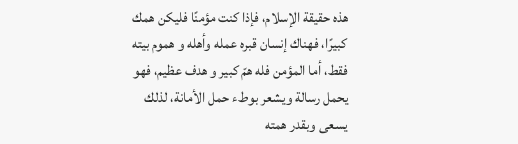هذه حقيقة الإسلام، فإذا كنت مؤمنًا فليكن همك كبيرًا، فهناك إنسان قبره عمله وأهله و هموم بيته فقط، أما المؤمن فله همّ كبير و هدف عظيم، فهو يحمل رسالة ويشعر بوطء حمل الأمانة، لذلك يسعى وبقدر همته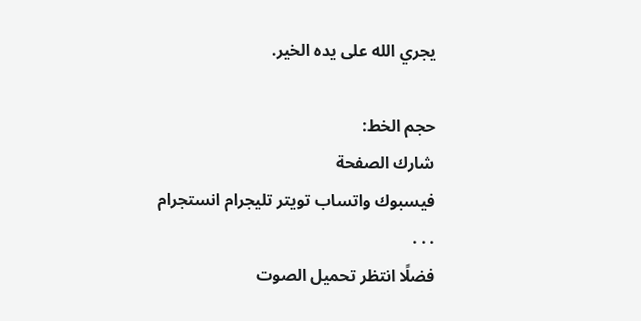يجري الله على يده الخير.

حجم الخط:
شارك الصفحة
فيسبوك واتساب تويتر تليجرام انستجرام
. . .
فضلًا انتظر تحميل الصوت